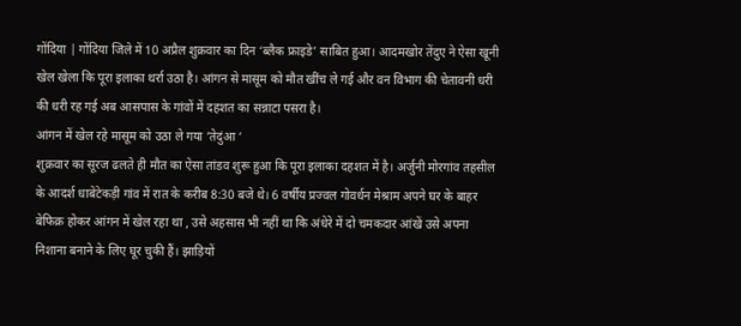गोंदिया | गोंदिया जिले में 10 अप्रैल शुक्रवार का दिन ‘ब्लैक फ्राइडे’ साबित हुआ। आदमखोर तेंदुए ने ऐसा खूनी खेल खेला कि पूरा इलाका थर्रा उठा है। आंगन से मासूम को मौत खींच ले गई और वन विभाग की चेतावनी धरी की धरी रह गई अब आसपास के गांवों में दहशत का सन्नाटा पसरा है।
आंगन में खेल रहे मासूम को उठा ले गया ‘तेदुंआ ‘
शुक्रवार का सूरज ढलते ही मौत का ऐसा तांडव शुरू हुआ कि पूरा इलाका दहशत में है। अर्जुनी मोरगांव तहसील के आदर्श धाबेटेकड़ी गांव में रात के करीब 8:30 बजे थे। 6 वर्षीय प्रज्वल गोवर्धन मेश्राम अपने घर के बाहर बेफिक्र होकर आंगन में खेल रहा था , उसे अहसास भी नहीं था कि अंधेरे में दो चमकदार आंखें उसे अपना निशाना बनाने के लिए घूर चुकी हैं। झाड़ियों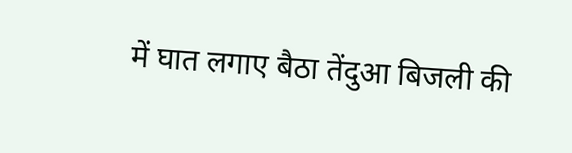में घात लगाए बैठा तेंदुआ बिजली की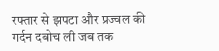रफ्तार से झपटा और प्रज्वल की गर्दन दबोच ली जब तक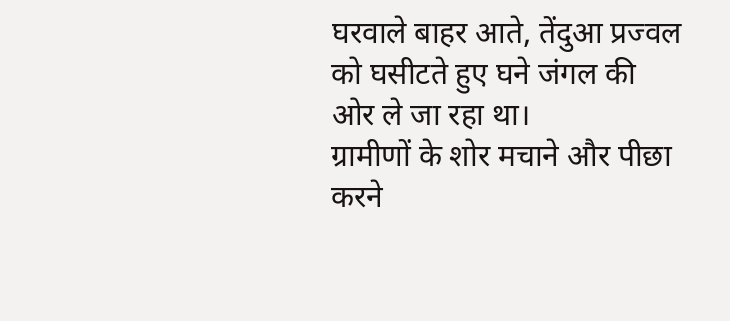घरवाले बाहर आते, तेंदुआ प्रज्वल को घसीटते हुए घने जंगल की ओर ले जा रहा था।
ग्रामीणों के शोर मचाने और पीछा करने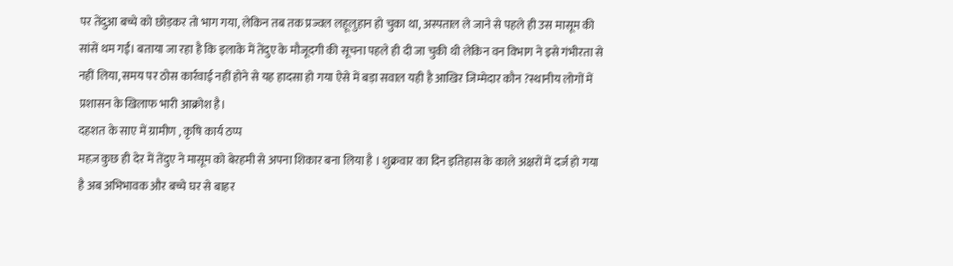पर तेंदुआ बच्चे को छोड़कर तो भाग गया, लेकिन तब तक प्रज्वल लहूलुहान हो चुका था, अस्पताल ले जाने से पहले ही उस मासूम की सांसें थम गईं। बताया जा रहा है कि इलाके में तेंदुए के मौजूदगी की सूचना पहले ही दी जा चुकी थी लेकिन वन विभाग ने इसे गंभीरता से नहीं लिया, समय पर ठोस कार्रवाई नहीं होने से यह हादसा हो गया ऐसे में बड़ा सवाल यही है आखिर जिम्मेदार कौन ?स्थानीय लोगों में प्रशासन के खिलाफ भारी आक्रोश है।
दहशत के साए में ग्रामीण , कृषि कार्य ठप्प
महज़ कुछ ही देर में तेंदुए ने मासूम को बेरहमी से अपना शिकार बना लिया है । शुक्रवार का दिन इतिहास के काले अक्षरों में दर्ज हो गया है अब अभिभावक और बच्चे घर से बाहर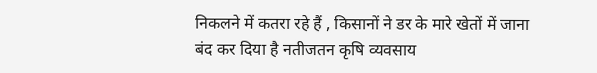निकलने में कतरा रहे हैं , किसानों ने डर के मारे खेतों में जाना बंद कर दिया है नतीजतन कृषि व्यवसाय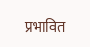प्रभावित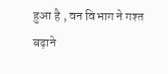हुआ है , वन विभाग ने गश्त बढ़ाने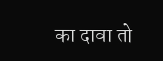का दावा तो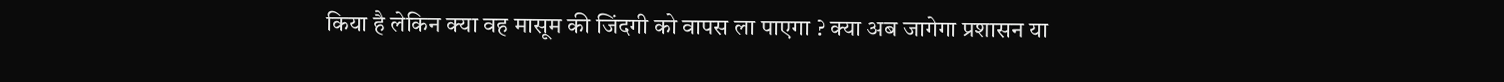किया है लेकिन क्या वह मासूम की जिंदगी को वापस ला पाएगा ? क्या अब जागेगा प्रशासन या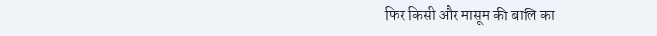फिर किसी और मासूम की बालि का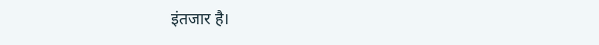इंतजार है।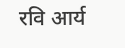रवि आर्य